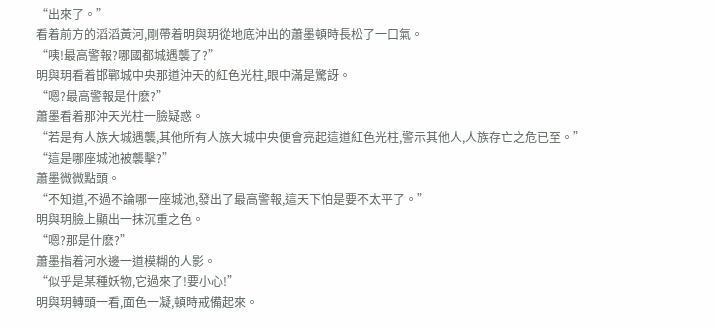“出來了。”
看着前方的滔滔黃河,剛帶着明與玥從地底沖出的蕭墨頓時長松了一口氣。
“咦!最高警報?哪國都城遇襲了?”
明與玥看着邯鄲城中央那道沖天的紅色光柱,眼中滿是驚訝。
“嗯?最高警報是什麽?”
蕭墨看着那沖天光柱一臉疑惑。
“若是有人族大城遇襲,其他所有人族大城中央便會亮起這道紅色光柱,警示其他人,人族存亡之危已至。”
“這是哪座城池被襲擊?”
蕭墨微微點頭。
“不知道,不過不論哪一座城池,發出了最高警報,這天下怕是要不太平了。”
明與玥臉上顯出一抹沉重之色。
“嗯?那是什麽?”
蕭墨指着河水邊一道模糊的人影。
“似乎是某種妖物,它過來了!要小心!”
明與玥轉頭一看,面色一凝,頓時戒備起來。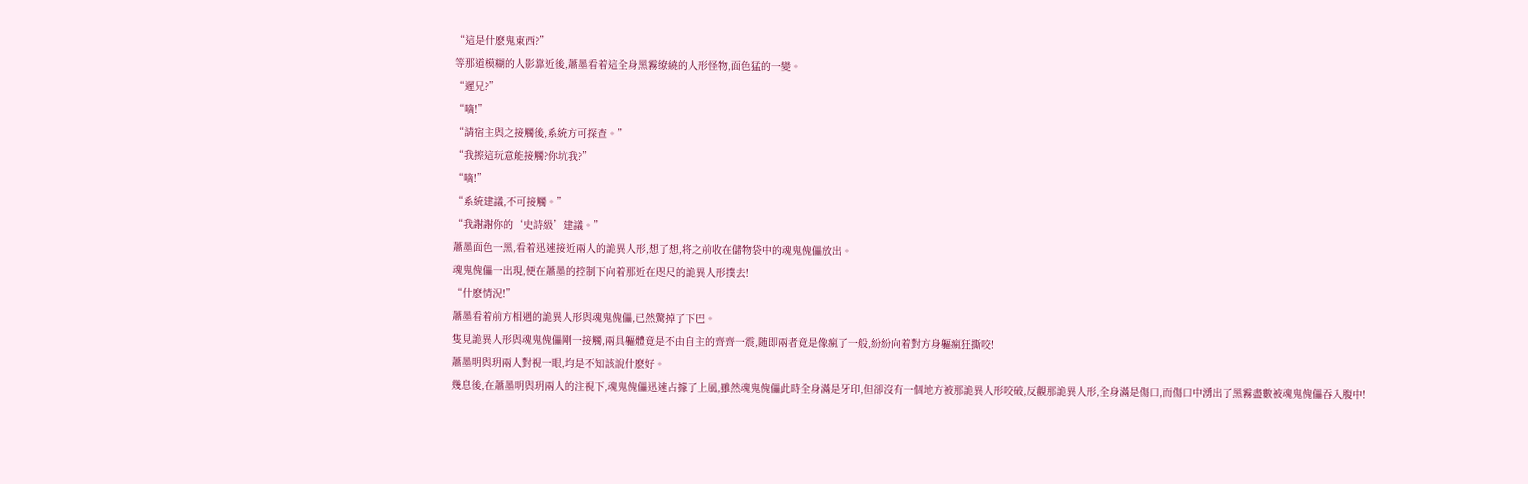“這是什麽鬼東西?”
等那道模糊的人影靠近後,蕭墨看着這全身黑霧缭繞的人形怪物,面色猛的一變。
“遲兄?”
“嘀!”
“請宿主與之接觸後,系統方可探查。”
“我擦這玩意能接觸?你坑我?”
“嘀!”
“系統建議,不可接觸。”
“我謝謝你的‘史詩級’建議。”
蕭墨面色一黑,看着迅速接近兩人的詭異人形,想了想,将之前收在儲物袋中的魂鬼傀儡放出。
魂鬼傀儡一出現,便在蕭墨的控制下向着那近在咫尺的詭異人形撲去!
“什麽情況!”
蕭墨看着前方相遇的詭異人形與魂鬼傀儡,已然驚掉了下巴。
隻見詭異人形與魂鬼傀儡剛一接觸,兩具軀體竟是不由自主的齊齊一震,随即兩者竟是像瘋了一般,紛紛向着對方身軀瘋狂撕咬!
蕭墨明與玥兩人對視一眼,均是不知該說什麽好。
幾息後,在蕭墨明與玥兩人的注視下,魂鬼傀儡迅速占據了上風,雖然魂鬼傀儡此時全身滿是牙印,但卻沒有一個地方被那詭異人形咬破,反觀那詭異人形,全身滿是傷口,而傷口中湧出了黑霧盡數被魂鬼傀儡吞入腹中!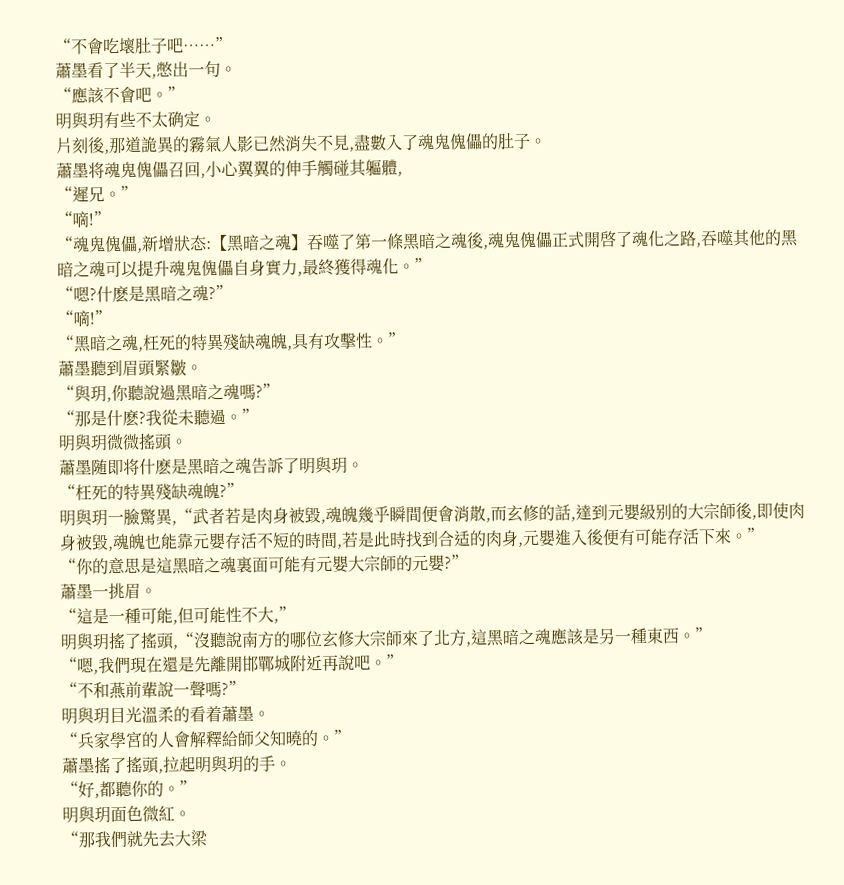“不會吃壞肚子吧……”
蕭墨看了半天,憋出一句。
“應該不會吧。”
明與玥有些不太确定。
片刻後,那道詭異的霧氣人影已然消失不見,盡數入了魂鬼傀儡的肚子。
蕭墨将魂鬼傀儡召回,小心翼翼的伸手觸碰其軀體,
“遲兄。”
“嘀!”
“魂鬼傀儡,新增狀态:【黑暗之魂】吞噬了第一條黑暗之魂後,魂鬼傀儡正式開啓了魂化之路,吞噬其他的黑暗之魂可以提升魂鬼傀儡自身實力,最終獲得魂化。”
“嗯?什麽是黑暗之魂?”
“嘀!”
“黑暗之魂,枉死的特異殘缺魂魄,具有攻擊性。”
蕭墨聽到眉頭緊皺。
“與玥,你聽說過黑暗之魂嗎?”
“那是什麽?我從未聽過。”
明與玥微微搖頭。
蕭墨随即将什麽是黑暗之魂告訴了明與玥。
“枉死的特異殘缺魂魄?”
明與玥一臉驚異,“武者若是肉身被毀,魂魄幾乎瞬間便會消散,而玄修的話,達到元嬰級别的大宗師後,即使肉身被毀,魂魄也能靠元嬰存活不短的時間,若是此時找到合适的肉身,元嬰進入後便有可能存活下來。”
“你的意思是這黑暗之魂裏面可能有元嬰大宗師的元嬰?”
蕭墨一挑眉。
“這是一種可能,但可能性不大,”
明與玥搖了搖頭,“沒聽說南方的哪位玄修大宗師來了北方,這黑暗之魂應該是另一種東西。”
“嗯,我們現在還是先離開邯鄲城附近再說吧。”
“不和燕前輩說一聲嗎?”
明與玥目光溫柔的看着蕭墨。
“兵家學宮的人會解釋給師父知曉的。”
蕭墨搖了搖頭,拉起明與玥的手。
“好,都聽你的。”
明與玥面色微紅。
“那我們就先去大梁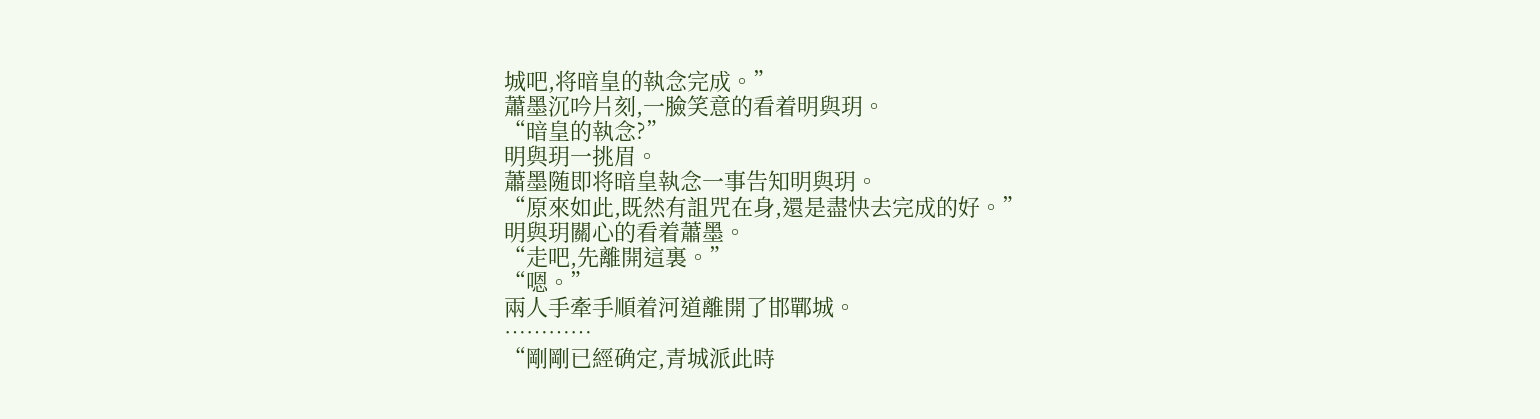城吧,将暗皇的執念完成。”
蕭墨沉吟片刻,一臉笑意的看着明與玥。
“暗皇的執念?”
明與玥一挑眉。
蕭墨随即将暗皇執念一事告知明與玥。
“原來如此,既然有詛咒在身,還是盡快去完成的好。”
明與玥關心的看着蕭墨。
“走吧,先離開這裏。”
“嗯。”
兩人手牽手順着河道離開了邯鄲城。
…………
“剛剛已經确定,青城派此時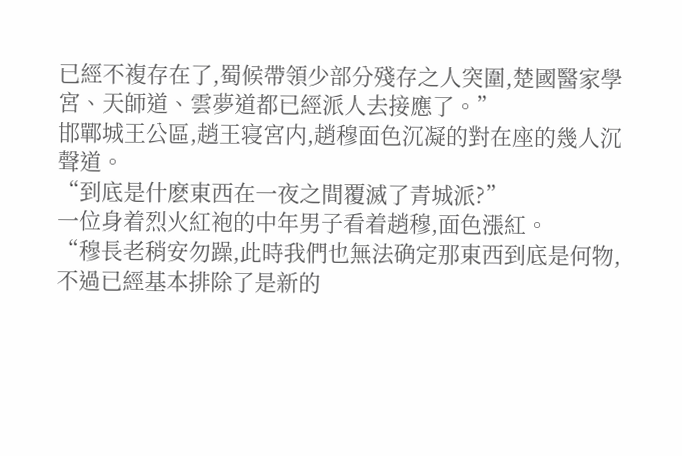已經不複存在了,蜀候帶領少部分殘存之人突圍,楚國醫家學宮、天師道、雲夢道都已經派人去接應了。”
邯鄲城王公區,趙王寝宮内,趙穆面色沉凝的對在座的幾人沉聲道。
“到底是什麽東西在一夜之間覆滅了青城派?”
一位身着烈火紅袍的中年男子看着趙穆,面色漲紅。
“穆長老稍安勿躁,此時我們也無法确定那東西到底是何物,不過已經基本排除了是新的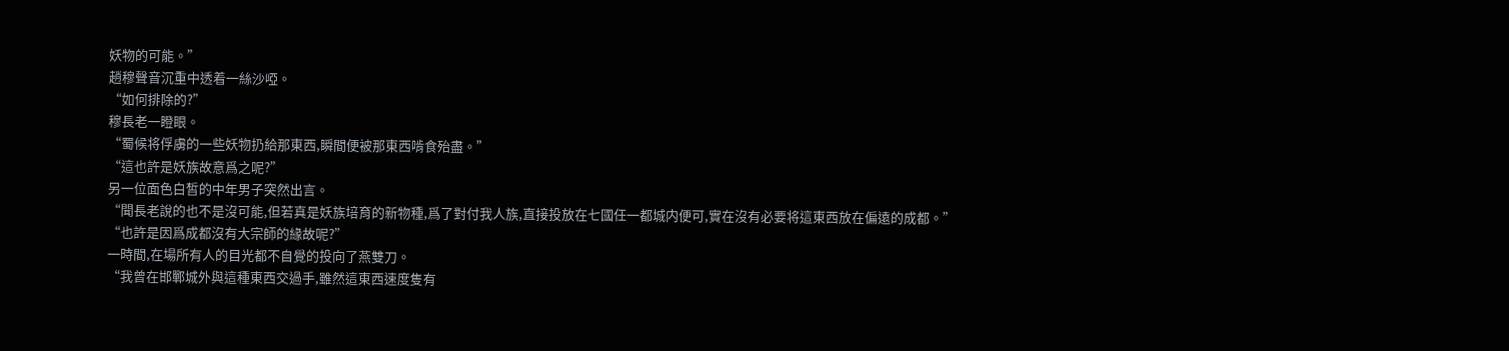妖物的可能。”
趙穆聲音沉重中透着一絲沙啞。
“如何排除的?”
穆長老一瞪眼。
“蜀候将俘虜的一些妖物扔給那東西,瞬間便被那東西啃食殆盡。”
“這也許是妖族故意爲之呢?”
另一位面色白皙的中年男子突然出言。
“聞長老說的也不是沒可能,但若真是妖族培育的新物種,爲了對付我人族,直接投放在七國任一都城内便可,實在沒有必要将這東西放在偏遠的成都。”
“也許是因爲成都沒有大宗師的緣故呢?”
一時間,在場所有人的目光都不自覺的投向了燕雙刀。
“我曾在邯鄲城外與這種東西交過手,雖然這東西速度隻有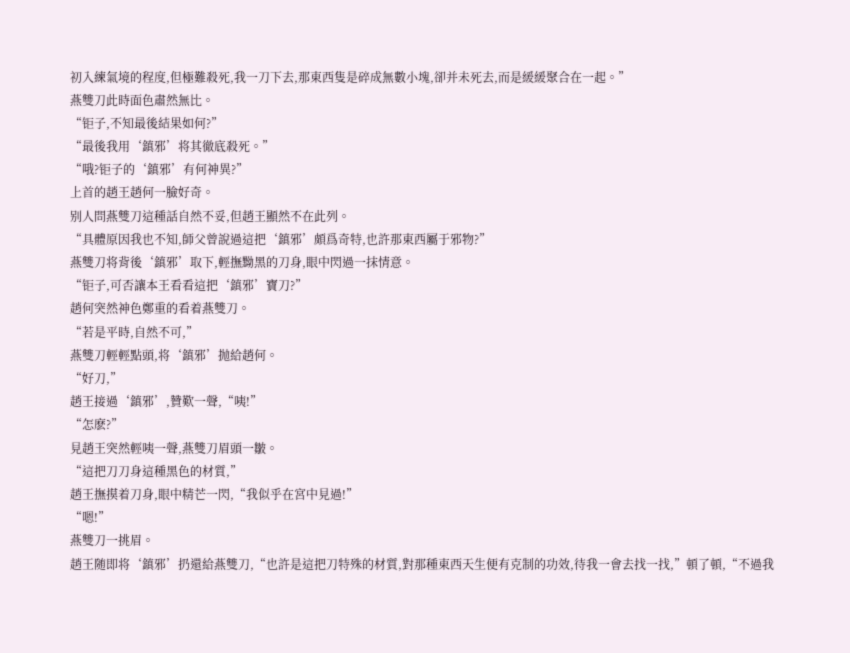初入練氣境的程度,但極難殺死,我一刀下去,那東西隻是碎成無數小塊,卻并未死去,而是緩緩聚合在一起。”
燕雙刀此時面色肅然無比。
“钜子,不知最後結果如何?”
“最後我用‘鎮邪’将其徹底殺死。”
“哦?钜子的‘鎮邪’有何神異?”
上首的趙王趙何一臉好奇。
别人問燕雙刀這種話自然不妥,但趙王顯然不在此列。
“具體原因我也不知,師父曾說過這把‘鎮邪’頗爲奇特,也許那東西屬于邪物?”
燕雙刀将背後‘鎮邪’取下,輕撫黝黑的刀身,眼中閃過一抹情意。
“钜子,可否讓本王看看這把‘鎮邪’寶刀?”
趙何突然神色鄭重的看着燕雙刀。
“若是平時,自然不可,”
燕雙刀輕輕點頭,将‘鎮邪’抛給趙何。
“好刀,”
趙王接過‘鎮邪’,贊歎一聲,“咦!”
“怎麽?”
見趙王突然輕咦一聲,燕雙刀眉頭一皺。
“這把刀刀身這種黑色的材質,”
趙王撫摸着刀身,眼中精芒一閃,“我似乎在宮中見過!”
“嗯!”
燕雙刀一挑眉。
趙王随即将‘鎮邪’扔還給燕雙刀,“也許是這把刀特殊的材質,對那種東西天生便有克制的功效,待我一會去找一找,”頓了頓,“不過我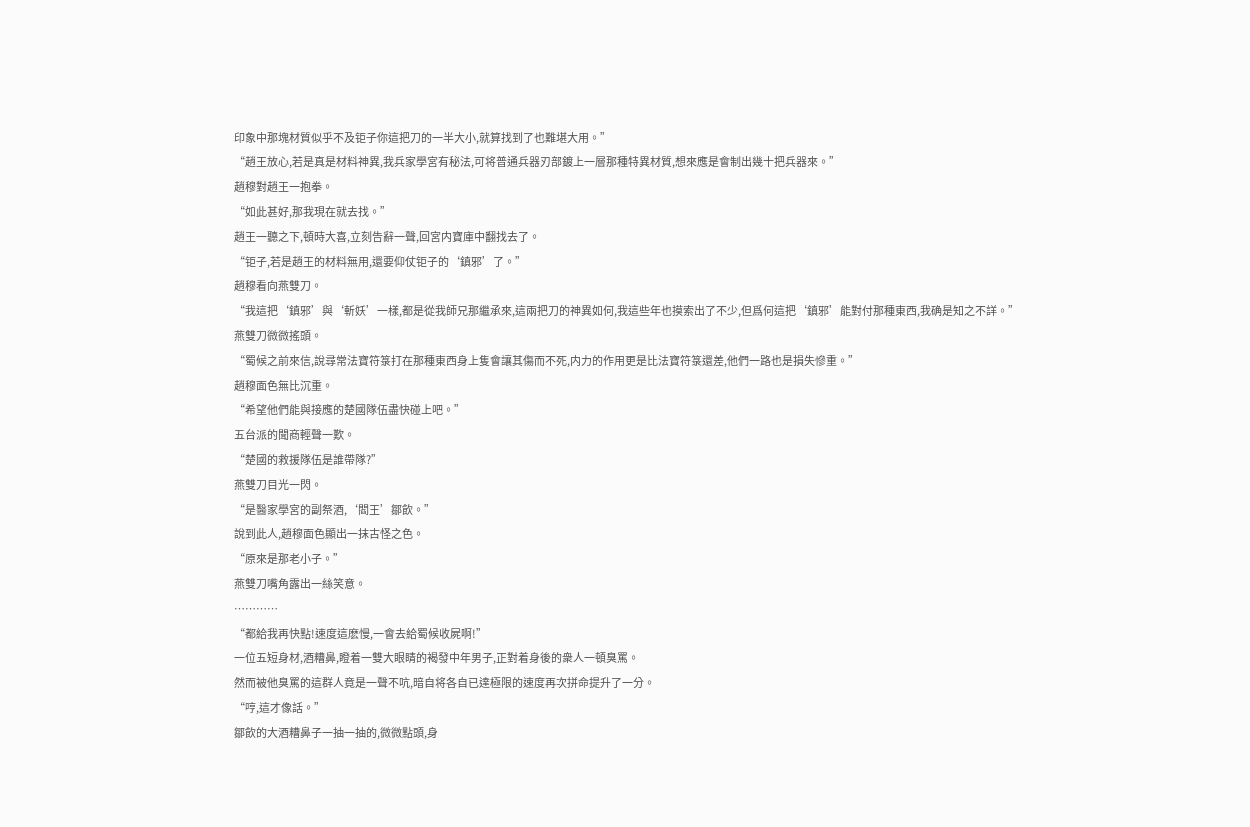印象中那塊材質似乎不及钜子你這把刀的一半大小,就算找到了也難堪大用。”
“趙王放心,若是真是材料神異,我兵家學宮有秘法,可将普通兵器刃部鍍上一層那種特異材質,想來應是會制出幾十把兵器來。”
趙穆對趙王一抱拳。
“如此甚好,那我現在就去找。”
趙王一聽之下,頓時大喜,立刻告辭一聲,回宮内寶庫中翻找去了。
“钜子,若是趙王的材料無用,還要仰仗钜子的‘鎮邪’了。”
趙穆看向燕雙刀。
“我這把‘鎮邪’與‘斬妖’一樣,都是從我師兄那繼承來,這兩把刀的神異如何,我這些年也摸索出了不少,但爲何這把‘鎮邪’能對付那種東西,我确是知之不詳。”
燕雙刀微微搖頭。
“蜀候之前來信,說尋常法寶符箓打在那種東西身上隻會讓其傷而不死,内力的作用更是比法寶符箓還差,他們一路也是損失慘重。”
趙穆面色無比沉重。
“希望他們能與接應的楚國隊伍盡快碰上吧。”
五台派的聞商輕聲一歎。
“楚國的救援隊伍是誰帶隊?”
燕雙刀目光一閃。
“是醫家學宮的副祭酒,‘閻王’鄒飲。”
說到此人,趙穆面色顯出一抹古怪之色。
“原來是那老小子。”
燕雙刀嘴角露出一絲笑意。
…………
“都給我再快點!速度這麽慢,一會去給蜀候收屍啊!”
一位五短身材,酒糟鼻,瞪着一雙大眼睛的褐發中年男子,正對着身後的衆人一頓臭罵。
然而被他臭罵的這群人竟是一聲不吭,暗自将各自已達極限的速度再次拼命提升了一分。
“哼,這才像話。”
鄒飲的大酒糟鼻子一抽一抽的,微微點頭,身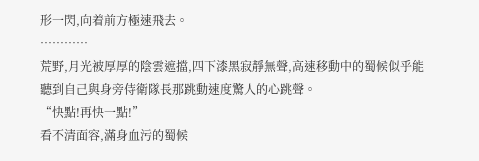形一閃,向着前方極速飛去。
…………
荒野,月光被厚厚的陰雲遮擋,四下漆黑寂靜無聲,高速移動中的蜀候似乎能聽到自己與身旁侍衛隊長那跳動速度驚人的心跳聲。
“快點!再快一點!”
看不清面容,滿身血污的蜀候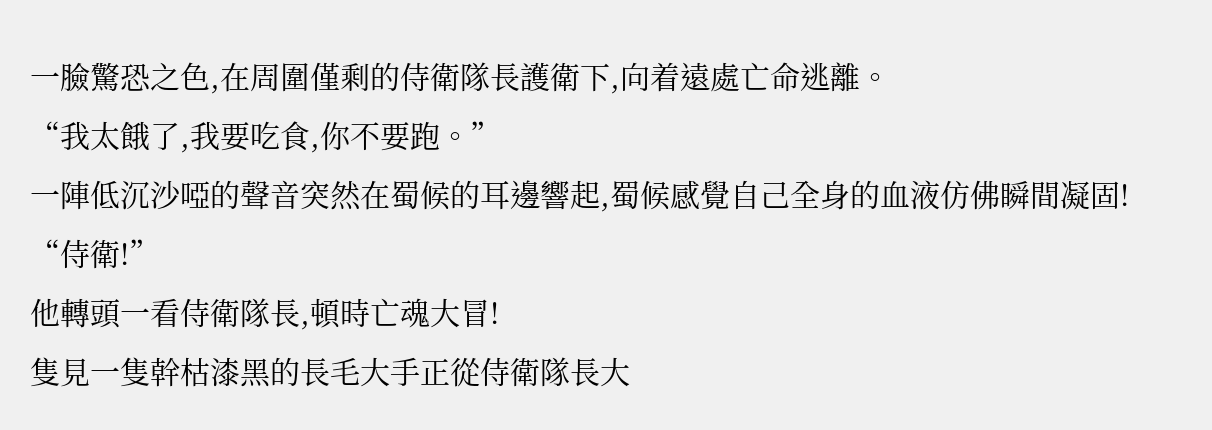一臉驚恐之色,在周圍僅剩的侍衛隊長護衛下,向着遠處亡命逃離。
“我太餓了,我要吃食,你不要跑。”
一陣低沉沙啞的聲音突然在蜀候的耳邊響起,蜀候感覺自己全身的血液仿佛瞬間凝固!
“侍衛!”
他轉頭一看侍衛隊長,頓時亡魂大冒!
隻見一隻幹枯漆黑的長毛大手正從侍衛隊長大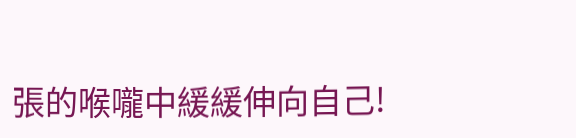張的喉嚨中緩緩伸向自己!